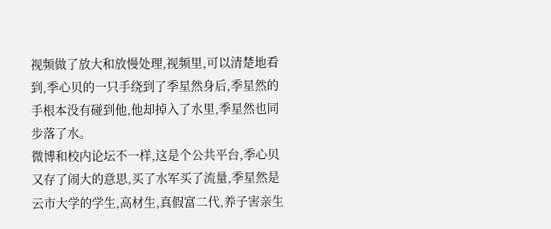视频做了放大和放慢处理,视频里,可以清楚地看到,季心贝的一只手绕到了季星然身后,季星然的手根本没有碰到他,他却掉入了水里,季星然也同步落了水。
微博和校内论坛不一样,这是个公共平台,季心贝又存了闹大的意思,买了水军买了流量,季星然是云市大学的学生,高材生,真假富二代,养子害亲生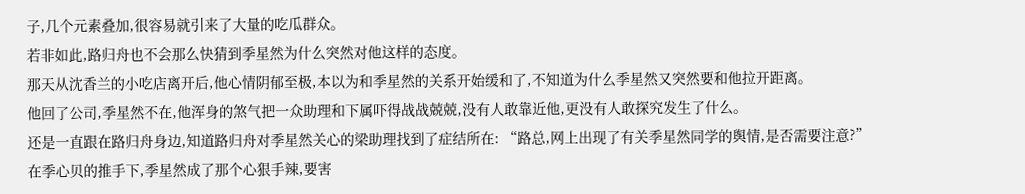子,几个元素叠加,很容易就引来了大量的吃瓜群众。
若非如此,路归舟也不会那么快猜到季星然为什么突然对他这样的态度。
那天从沈香兰的小吃店离开后,他心情阴郁至极,本以为和季星然的关系开始缓和了,不知道为什么季星然又突然要和他拉开距离。
他回了公司,季星然不在,他浑身的煞气把一众助理和下属吓得战战兢兢,没有人敢靠近他,更没有人敢探究发生了什么。
还是一直跟在路归舟身边,知道路归舟对季星然关心的梁助理找到了症结所在: “路总,网上出现了有关季星然同学的舆情,是否需要注意?”
在季心贝的推手下,季星然成了那个心狠手辣,要害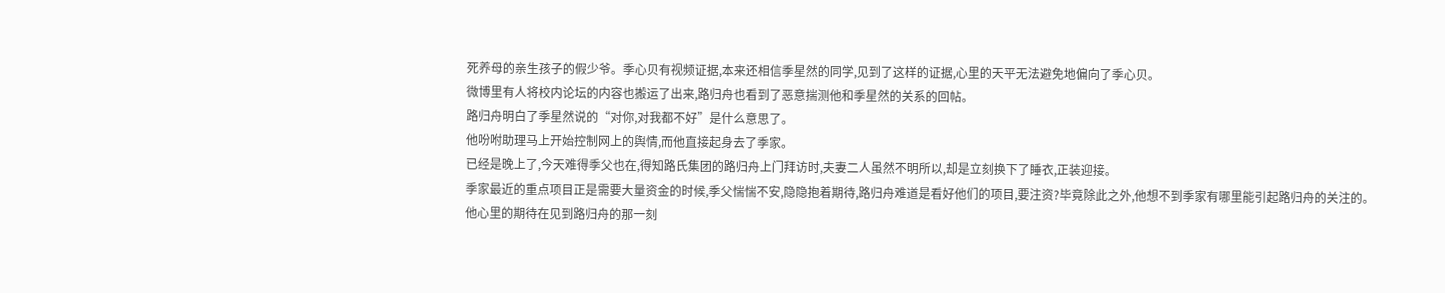死养母的亲生孩子的假少爷。季心贝有视频证据,本来还相信季星然的同学,见到了这样的证据,心里的天平无法避免地偏向了季心贝。
微博里有人将校内论坛的内容也搬运了出来,路归舟也看到了恶意揣测他和季星然的关系的回帖。
路归舟明白了季星然说的“对你,对我都不好”是什么意思了。
他吩咐助理马上开始控制网上的舆情,而他直接起身去了季家。
已经是晚上了,今天难得季父也在,得知路氏集团的路归舟上门拜访时,夫妻二人虽然不明所以,却是立刻换下了睡衣,正装迎接。
季家最近的重点项目正是需要大量资金的时候,季父惴惴不安,隐隐抱着期待,路归舟难道是看好他们的项目,要注资?毕竟除此之外,他想不到季家有哪里能引起路归舟的关注的。
他心里的期待在见到路归舟的那一刻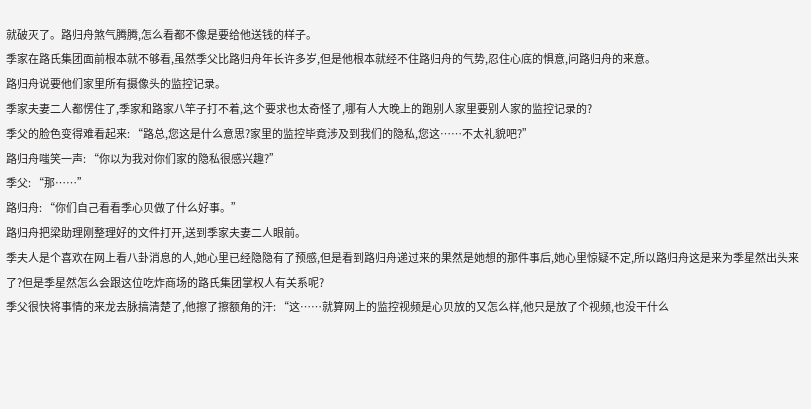就破灭了。路归舟煞气腾腾,怎么看都不像是要给他送钱的样子。
季家在路氏集团面前根本就不够看,虽然季父比路归舟年长许多岁,但是他根本就经不住路归舟的气势,忍住心底的惧意,问路归舟的来意。
路归舟说要他们家里所有摄像头的监控记录。
季家夫妻二人都愣住了,季家和路家八竿子打不着,这个要求也太奇怪了,哪有人大晚上的跑别人家里要别人家的监控记录的?
季父的脸色变得难看起来: “路总,您这是什么意思?家里的监控毕竟涉及到我们的隐私,您这……不太礼貌吧?”
路归舟嗤笑一声: “你以为我对你们家的隐私很感兴趣?”
季父: “那……”
路归舟: “你们自己看看季心贝做了什么好事。”
路归舟把梁助理刚整理好的文件打开,送到季家夫妻二人眼前。
季夫人是个喜欢在网上看八卦消息的人,她心里已经隐隐有了预感,但是看到路归舟递过来的果然是她想的那件事后,她心里惊疑不定,所以路归舟这是来为季星然出头来了?但是季星然怎么会跟这位吃炸商场的路氏集团掌权人有关系呢?
季父很快将事情的来龙去脉搞清楚了,他擦了擦额角的汗: “这……就算网上的监控视频是心贝放的又怎么样,他只是放了个视频,也没干什么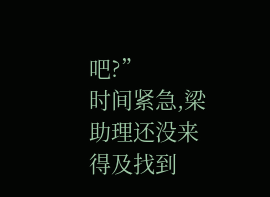吧?”
时间紧急,梁助理还没来得及找到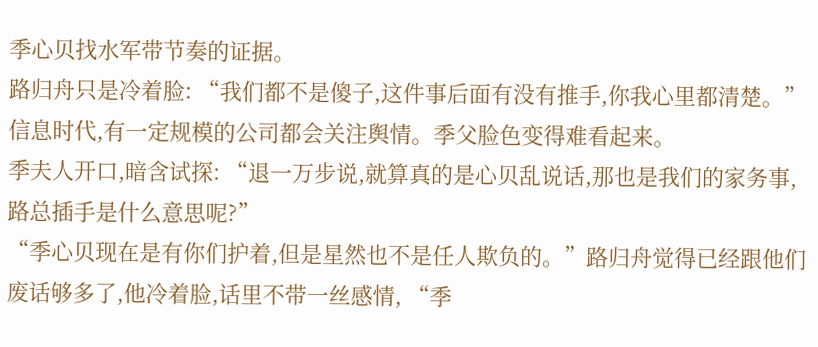季心贝找水军带节奏的证据。
路归舟只是冷着脸: “我们都不是傻子,这件事后面有没有推手,你我心里都清楚。”
信息时代,有一定规模的公司都会关注舆情。季父脸色变得难看起来。
季夫人开口,暗含试探: “退一万步说,就算真的是心贝乱说话,那也是我们的家务事,路总插手是什么意思呢?”
“季心贝现在是有你们护着,但是星然也不是任人欺负的。”路归舟觉得已经跟他们废话够多了,他冷着脸,话里不带一丝感情, “季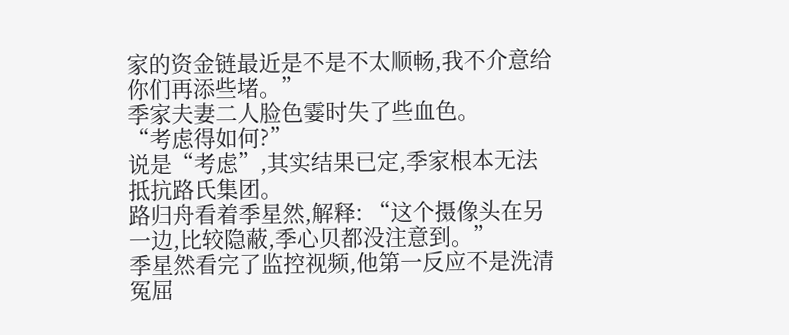家的资金链最近是不是不太顺畅,我不介意给你们再添些堵。”
季家夫妻二人脸色霎时失了些血色。
“考虑得如何?”
说是“考虑”,其实结果已定,季家根本无法抵抗路氏集团。
路归舟看着季星然,解释: “这个摄像头在另一边,比较隐蔽,季心贝都没注意到。”
季星然看完了监控视频,他第一反应不是洗清冤屈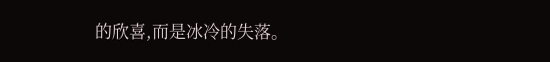的欣喜,而是冰冷的失落。